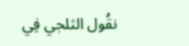نقُول الثلجي فِي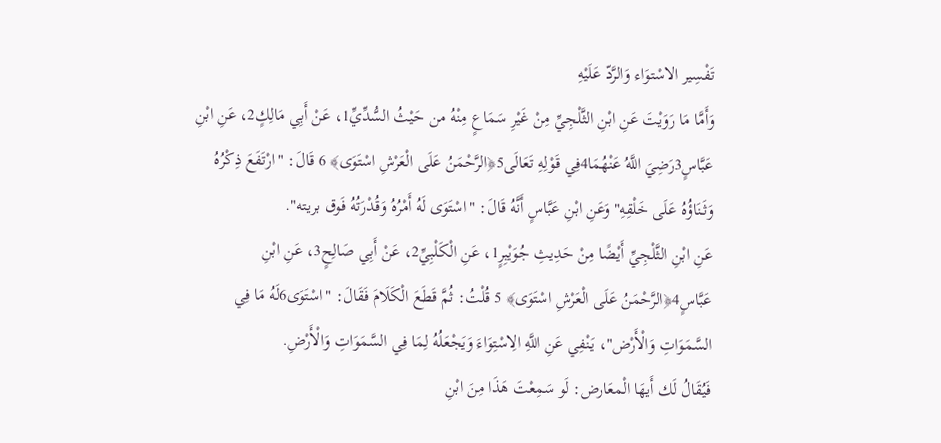تَفْسِير الاسْتوَاء وَالرَّدّ عَلَيْهِ
وَأَمَّا مَا رَوَيْتَ عَنِ ابْنِ الثَّلْجِيِّ مِنْ غَيْرِ سَمَاعٍ مِنْهُ من حَيْثُ السُّدِّيِّ1، عَنْ أَبِي مَالِكٍ2، عَنِ ابْنِ عَبَّاسٍ3رَضِيَ اللَّهُ عَنْهُمَا4فِي قَوْلِهِ تَعَالَى5﴿الرَّحْمَنُ عَلَى الْعَرْشِ اسْتَوَى﴾ 6 قَالَ: "ارْتَفَعَ ذِكْرُهُ وَثَنَاؤُهُ عَلَى خَلْقِهِ" وَعَنِ ابْنِ عَبَّاسٍ أَنَّهُ قَالَ: "اسْتَوَى لَهُ أَمْرُهُ وَقُدْرَتُهُ فَوق بريته".
عَنِ ابْنِ الثَّلْجِيِّ أَيْضًا مِنْ حَدِيثِ جُوَيْبِرٍ1، عَنِ الْكَلْبِيِّ2، عَنْ أَبِي صَالِحٍ3، عَنِ ابْنِ عَبَّاسٍ4﴿الرَّحْمَنُ عَلَى الْعَرْشِ اسْتَوَى﴾ 5 قُلْتُ: ثُمَّ قَطَعَ الْكَلَامَ فَقَالَ: "اسْتَوَى6لَهُ مَا فِي السَّمَوَاتِ وَالْأَرْض"، يَنْفِي عَنِ اللَّهِ الِاسْتِوَاءَ وَيَجْعَلُهُ لِمَا فِي السَّمَوَاتِ وَالْأَرْضِ.
فَيُقَالُ لَك أَيهَا الْمعَارض: لَو سَمِعْتَ هَذَا مِنَ ابْنِ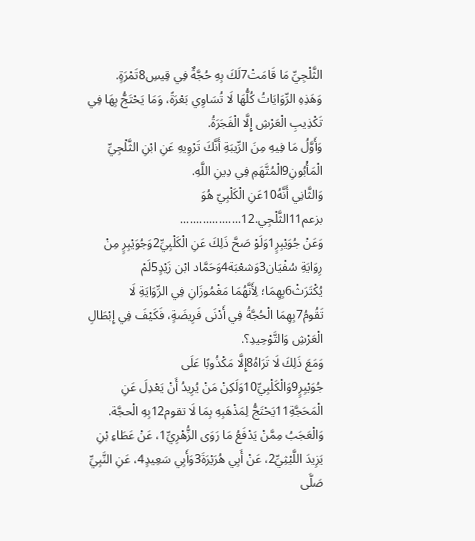الثَّلْجِيِّ مَا قَامَتْ7لَكَ بِهِ حُجَّةٌ فِي قِيسِ8تَمْرَةٍ.
وَهَذِهِ الرِّوَايَاتُ كُلُّهَا لَا تُسَاوِي بَعْرَةً، وَمَا يَحْتَجُّ بِهَا فِي تَكْذِيبِ الْعَرْشِ إِلَّا الْفَجَرَةُ.
وَأَوَّلُ مَا فِيهِ مِنَ الرِّيبَةِ أَنَّكَ تَرْوِيهِ عَنِ ابْنِ الثَّلْجِيِّ الْمَأْبُونِ9الْمُتَّهَمِ فِي دِينِ اللَّهِ.
وَالثَّانِي أَنَّهُ10عَنِ الْكَلْبِيّ هُوَ بزعم11الثَّلْجِي.12...................
وَعَنْ جُوَيْبِرٍ1وَلَوْ صَحَّ ذَلِكَ عَنِ الْكَلْبِيِّ2وَجُوَيْبِرٍ مِنْ رِوَايَةِ سُفْيَان3وَشعْبَة4وَحَمَّاد ابْن زَيْدٍ5لَمْ يُكْتَرَثْ6بِهِمَا؛ لِأَنَّهُمَا مَغْمُوزَانِ فِي الرِّوَايَةِ لَا تَقُومُ7بِهِمَا الْحُجَّةُ فِي أَدْنَى فَرِيضَةٍ، فَكَيْفَ فِي إِبْطَالِ الْعَرْشِ وَالتَّوْحِيدِ؟.
وَمَعَ ذَلِكَ لَا تَرَاهُ8إِلَّا مَكْذُوبًا عَلَى جُوَيْبِرٍ9وَالْكَلْبِيِّ10وَلَكِنْ مَنْ يُرِيدُ أَنْ يَعْدِلَ عَنِ الْمَحَجَّةِ11يَحْتَجُّ لِمَذْهَبِهِ بِمَا لَا تقوم12بِهِ الْحجَّة.
وَالْعَجَبُ مِمَّنْ يَدْفَعُ مَا رَوَى الزُّهْرِيِّ1، عَنْ عَطَاءِ بْنِ يَزِيدَ اللَّيْثِيِّ2، عَنْ أَبِي هُرَيْرَةَ3وَأَبِي سَعِيدٍ4، عَنِ النَّبِيِّ صَلَّى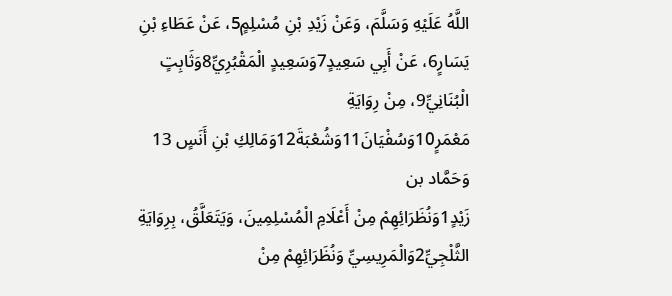اللَّهُ عَلَيْهِ وَسَلَّمَ، وَعَنْ زَيْدِ بْنِ مُسْلِمٍ5، عَنْ عَطَاءِ بْنِ يَسَارٍ6، عَنْ أَبِي سَعِيدٍ7وَسَعِيدٍ الْمَقْبُرِيِّ8وَثَابِتٍ الْبُنَانِيِّ9، مِنْ رِوَايَةِ مَعْمَرٍ10وَسُفْيَانَ11وَشُعْبَةَ12وَمَالِكِ بْنِ أَنَسٍ 13 وَحَمَّاد بن
زَيْدٍ1وَنُظَرَائِهِمْ مِنْ أَعْلَامِ الْمُسْلِمِينَ، وَيَتَعَلَّقُ، بِرِوَايَةِ الثَّلْجِيِّ2وَالْمَرِيسِيِّ وَنُظَرَائِهِمْ مِنْ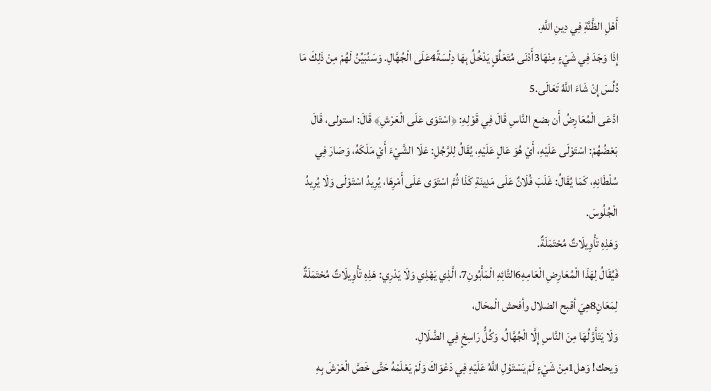أَهْلِ الظَّنَّةِ فِي دِينِ اللَّهِ.
إِذَا وَجَدَ فِي شَيْءٍ مِنْهَا3أَدْنَى مُتَعَلِّقٍ يَدْخُلُ بِهَا دِلْسَةً4عَلَى الْجُهَّالِ. وَسَنُبَيِّنُ لَهُمْ مِنْ ذَلِكَ مَا دُلِّسَ إِنْ شَاءَ اللَّهُ تَعَالَى.5
ادَّعَى الْمُعَارِضُ أَن بضع النَّاسِ قَالَ فِي قَوْلِهِ: ﴿اسْتَوَى عَلَى الْعَرْشِ﴾ قَالَ: استولى، قَالَ بَعْضُهُمْ: اسْتَوْلَى عَلَيْهِ، أَيْ هُوَ عَالٍ عَلَيْهِ، يُقَالُ لِلرَّجُلِ: عَلَا الشَّيْءَ أَيْ مَلَكَهُ، وَصَارَ فِي سُلْطَانِهِ، كَمَا يُقَالُ: غَلَبَ فُلَانٌ عَلَى مَدِينَةِ كَذَا ثُمَّ اسْتَوَى عَلَى أَمْرِهَا، يُرِيدُ اسْتَوْلَى وَلَا يُرِيدُ الْجُلُوسَ.
وَهَذِهِ تَأْوِيلَاتٌ مُحْتَمَلَةٌ.
فَيُقَالُ لِهَذَا الْمُعَارِضِ الْعَامِهِ6التَّائِهِ الْمَأْبُونِ7، الَّذِي يَهْذِي وَلَا يَدْرِي: هَذِهِ تَأْوِيلَاتٌ مُحْتَمَلَةٌ لِمَعَانٍ8هِيَ أقبح الضلال وأفحش الْمحَال،
وَلَا يَتَأَوَّلُهَا مِنَ النَّاسِ إِلَّا الْجُهَّالُ، وَكُلُّ رَاسِخٍ فِي الضَّلَالِ.
وَيحك! وَهل1مِنْ شَيْءٍ لَمْ يَسْتَوْلِ اللَّهُ عَلَيْهِ فِي دَعْوَاكَ وَلَمْ يَعْلَمْهُ حَتَّى خَصَّ الْعَرْشَ بِهِ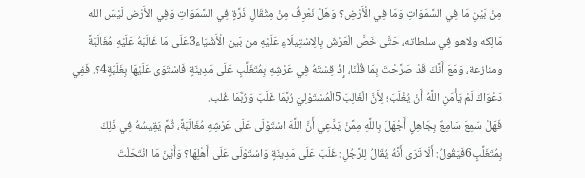مِنْ بَيْنِ مَا فِي السَّمَوَاتِ وَمَا فِي الْأَرْضِ؟ وَهَلْ نَعْرِفُ مِنْ مِثْقَالِ ذَرَّةٍ فِي السَّمَوَاتِ وَفِي الأَرْض لَيْسَ الله مَالِكه ولاهو فِي سلطاته، حَتَّى خَصَّ الْعَرْشَ بِالِاسْتِيلَاءِ عَلَيْهِ من بَين الْأَشْيَاء3عَلَى مَا غَالَبَهُ عَلَيْهِ مُغَالَبَةً ومنازعة، وَمَعَ أَنَّكَ قَدْ صَرَّحْتَ بِمَا قُلْنَا، إِذْ قِسْتَهُ فِي عَرْشِهِ بِمُتَغَلِّبٍ عَلَى مَدِينَةٍ فَاسْتَوَى عَلَيْهَا بِغَلَبَةٍ4؟. فَفِي دَعْوَاكَ لَمْ يَأْمَنِ اللَّهُ أَنْ يُغْلَبَ؛ لِأَنَّ الْغَالِبَ5الْمُسْتَوْلِيَ رُبَّمَا غَلَبَ وَرُبَّمَا غُلب.
فَهَلْ سَمِعَ سَامِعٌ بِجَاهِلٍ أَجْهَلَ بِاللَّهِ مِمَّنْ يَدَّعِي أَنَّ اللَّهَ اسْتَوْلَى عَلَى عَرْشِهِ مُغَالَبَةً، ثُمَّ يَقِيسُهُ فِي ذَلِكَ بِمُتَغَلِّبٍ6فَيَقُولُ: أَلَا تَرَى أَنَّهُ يُقَالُ لِلرَّجُلِ: غَلَبَ عَلَى مَدِينَةٍ وَاسْتَوْلَى عَلَى أَهْلِهَا؟ وَأَيْنَ مَا انْتَحَلْتَ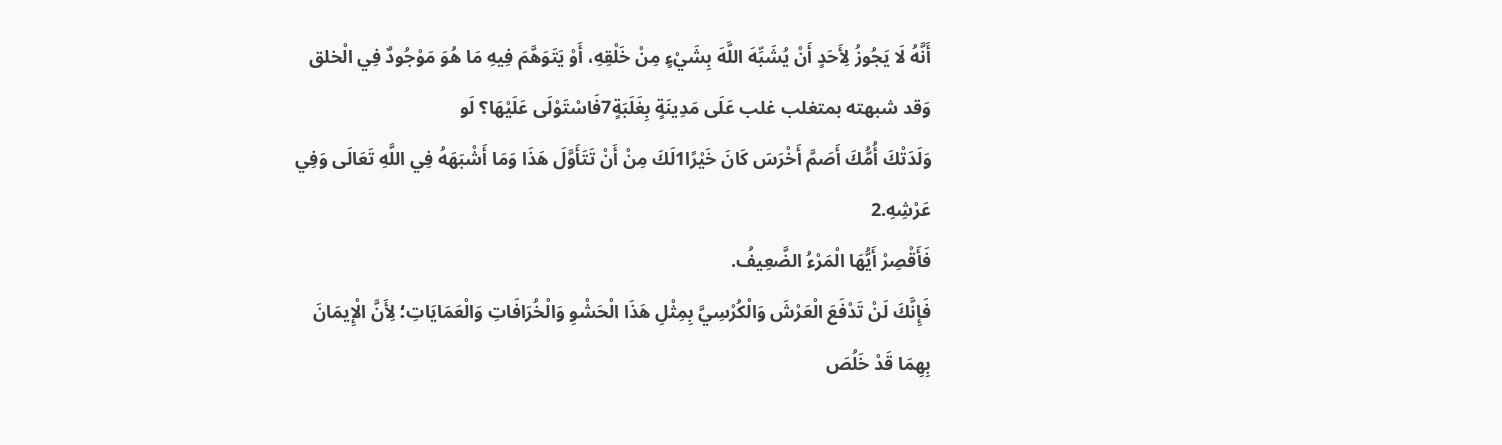أَنَّهُ لَا يَجُوزُ لِأَحَدٍ أَنْ يُشَبِّهَ اللَّهَ بِشَيْءٍ مِنْ خَلْقِهِ، أَوْ يَتَوَهَّمَ فِيهِ مَا هُوَ مَوْجُودٌ فِي الْخلق وَقد شبهته بمتغلب غلب عَلَى مَدِينَةٍ بِغَلَبَةٍ7فَاسْتَوْلَى عَلَيْهَا؟ لَو
وَلَدَتْكَ أُمُّكَ أَصَمَّ أَخْرَسَ كَانَ خَيْرًا1لَكَ مِنْ أَنْ تَتَأَوَّلَ هَذَا وَمَا أَشْبَهَهُ فِي اللَّهِ تَعَالَى وَفِي عَرْشِهِ.2
فَأَقْصِرْ أَيُّهَا الْمَرْءُ الضَّعِيفُ.
فَإِنَّكَ لَنْ تَدْفَعَ الْعَرْشَ وَالْكُرْسِيَّ بِمِثْلِ هَذَا الْحَشْوِ وَالْخُرَافَاتِ وَالْعَمَايَاتِ؛ لِأَنَّ الْإِيمَانَ بِهِمَا قَدْ خَلُصَ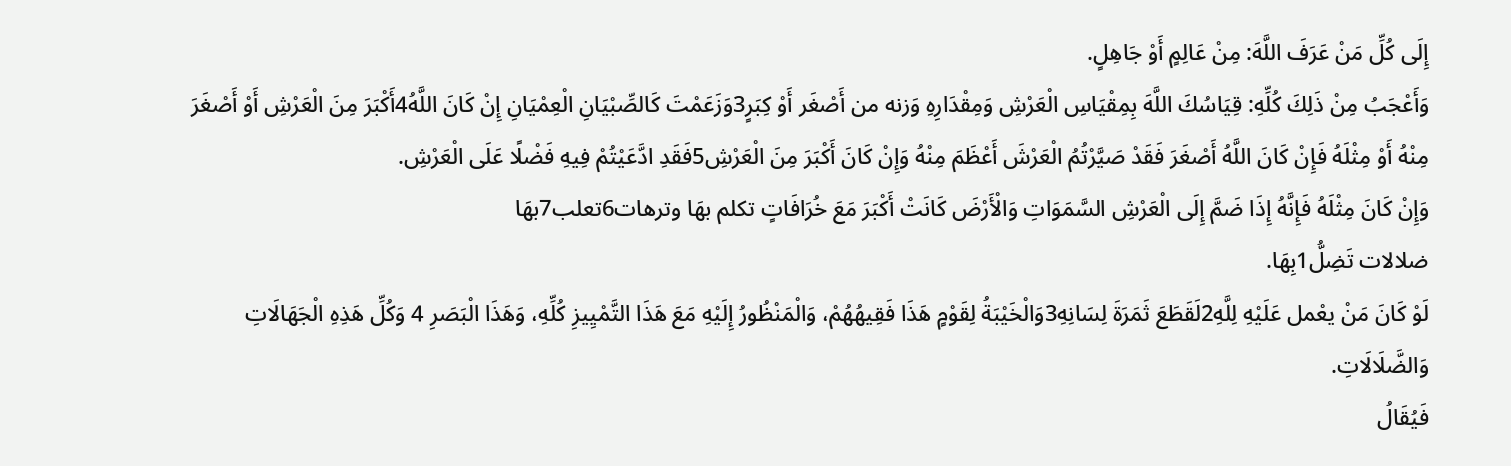إِلَى كُلِّ مَنْ عَرَفَ اللَّهَ: مِنْ عَالِمٍ أَوْ جَاهِلٍ.
وَأَعْجَبُ مِنْ ذَلِكَ كُلِّهِ: قِيَاسُكَ اللَّهَ بِمِقْيَاسِ الْعَرْشِ وَمِقْدَارِهِ وَزنه من أَصْغَر أَوْ كِبَرٍ3وَزَعَمْتَ كَالصِّبْيَانِ الْعِمْيَانِ إِنْ كَانَ اللَّهُ4أَكْبَرَ مِنَ الْعَرْشِ أَوْ أَصْغَرَ مِنْهُ أَوْ مِثْلَهُ فَإِنْ كَانَ اللَّهُ أَصْغَرَ فَقَدْ صَيَّرْتُمُ الْعَرْشَ أَعْظَمَ مِنْهُ وَإِنْ كَانَ أَكْبَرَ مِنَ الْعَرْشِ5فَقَدِ ادَّعَيْتُمْ فِيهِ فَضْلًا عَلَى الْعَرْشِ.
وَإِنْ كَانَ مِثْلَهُ فَإِنَّهُ إِذَا ضَمَّ إِلَى الْعَرْشِ السَّمَوَاتِ وَالْأَرْضَ كَانَتْ أَكْبَرَ مَعَ خُرَافَاتٍ تكلم بهَا وترهات6تعلب7بهَا
ضلالات تَضِلُّ1بِهَا.
لَوْ كَانَ مَنْ يعْمل عَلَيْهِ لِلَّهِ2لَقَطَعَ ثَمَرَةَ لِسَانِهِ3وَالْخَيْبَةُ لِقَوْمٍ هَذَا فَقِيهُهُمْ، وَالْمَنْظُورُ إِلَيْهِ مَعَ هَذَا التَّمْيِيزِ كُلِّهِ، وَهَذَا الْبَصَرِ 4 وَكُلِّ هَذِهِ الْجَهَالَاتِ وَالضَّلَالَاتِ.
فَيُقَالُ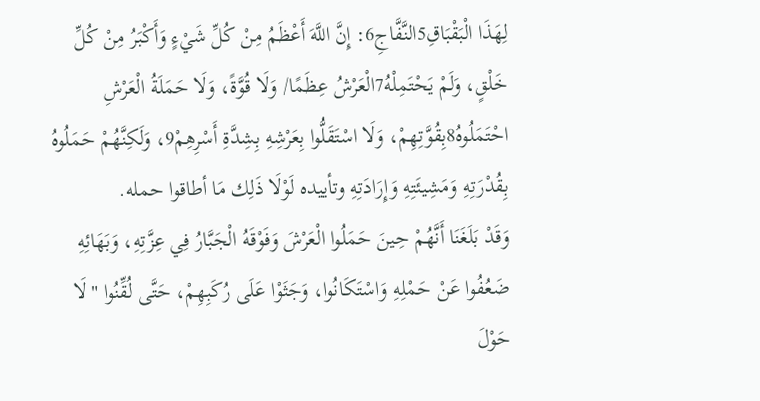لِهَذَا الْبَقْبَاقِ5النَّفَّاجِ6: إِنَّ اللَّهَ أَعْظَمُ مِنْ كُلِّ شَيْءٍ وَأَكْبَرُ مِنْ كُلِّ خَلْقٍ، وَلَمْ يَحْتَمِلْهُ7الْعَرْشُ عِظَمًا/ وَلَا قُوَّةً، وَلَا حَمَلَةُ الْعَرْشِ احْتَمَلُوهُ8بِقُوَّتِهِمْ، وَلَا اسْتَقَلُّوا بِعَرْشِهِ بِشِدَّةِ أَسْرِهِمْ9، وَلَكِنَّهُمْ حَمَلُوهُ بِقُدْرَتِهِ وَمَشِيئَتِهِ وَإِرَادَتِهِ وتأييده لَوْلَا ذَلِك مَا أطاقوا حمله.
وَقَدْ بَلَغَنَا أَنَّهُمْ حِينَ حَمَلُوا الْعَرْشَ وَفَوْقَهُ الْجَبَّارُ فِي عِزَّتِهِ، وَبَهَائِهِ ضَعُفُوا عَنْ حَمْلِهِ وَاسْتَكَانُوا، وَجَثَوْا عَلَى رُكَبِهِمْ، حَتَّى لُقِّنُوا "لَا حَوْلَ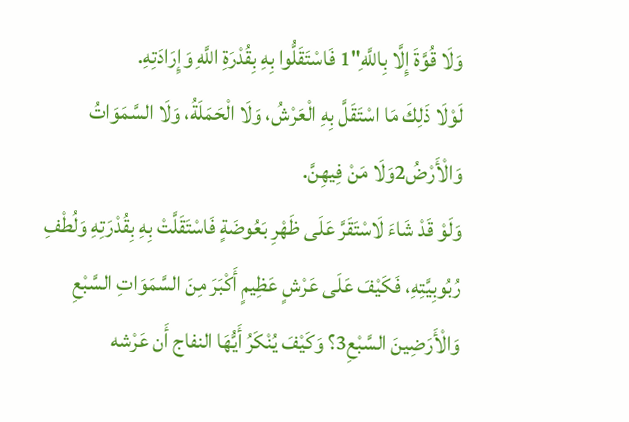وَلَا قُوَّةَ إِلَّا بِاللَّهِ"1 فَاسْتَقَلُّوا بِهِ بِقُدْرَةِ اللَّهِ وَإِرَادَتِهِ.
لَوْلَا ذَلِكَ مَا اسْتَقَلَّ بِهِ الْعَرْشُ، وَلَا الْحَمَلَةُ، وَلَا السَّمَوَاتُ وَالْأَرْضُ2وَلَا مَنْ فِيهِنَّ.
وَلَوْ قَدْ شَاءَ لَاسْتَقَرَّ عَلَى ظَهْرِ بَعُوضَةٍ فَاسْتَقَلَّتْ بِهِ بِقُدْرَتِهِ وَلُطْفِ رُبُوبِيَّتِهِ، فَكَيْفَ عَلَى عَرْشٍ عَظِيمٍ أَكْبَرَ مِنَ السَّمَوَاتِ السَّبْعِ وَالْأَرَضِينَ السَّبْعِ3؟ وَكَيْفَ يُنْكَرُ أَيُّهَا النفاج أَن عَرْشه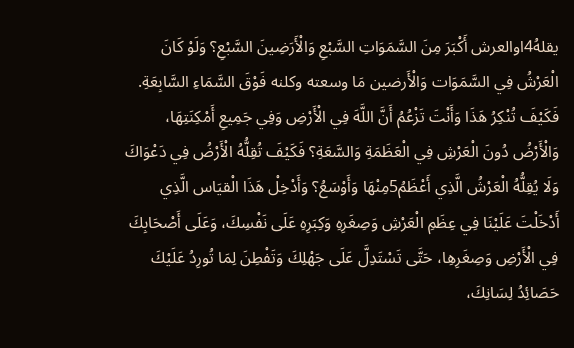يقلهُ4اوالعرش أَكْبَرَ مِنَ السَّمَوَاتِ السَّبْعِ وَالْأَرَضِينَ السَّبْعِ؟ وَلَوْ كَانَ الْعَرْشُ فِي السَّمَوَات وَالْأَرضين مَا وسعته وكلنه فَوْقَ السَّمَاءِ السَّابِعَةِ.
فَكَيْفَ تُنْكِرُ هَذَا وَأَنْتَ تَزْعُمُ أَنَّ اللَّهَ فِي الْأَرْضِ وَفِي جَمِيعِ أَمْكِنَتِهَا، وَالْأَرْضُ دُونَ الْعَرْشِ فِي الْعَظَمَةِ وَالسَّعَةِ؟ فَكَيْفَ تُقِلُّهُ الْأَرْضُ فِي دَعْوَاكَ وَلَا يُقِلُّهُ الْعَرْشُ الَّذِي أَعْظَمُ5مِنْهَا وَأَوْسَعُ؟ وَأَدْخِلْ هَذَا الْقيَاس الَّذِي
أَدْخَلْتَ عَلَيْنَا فِي عِظَمِ الْعَرْشِ وَصِغَرِهِ وَكِبَرِهِ عَلَى نَفْسِكَ، وَعَلَى أَصْحَابِكَ فِي الْأَرْضِ وَصِغَرِهِا، حَتَّى تَسْتَدِلَّ عَلَى جَهْلِكَ وَتَفْطِنَ لِمَا تُورِدُ عَلَيْكَ حَصَائِدُ لِسَانِكَ،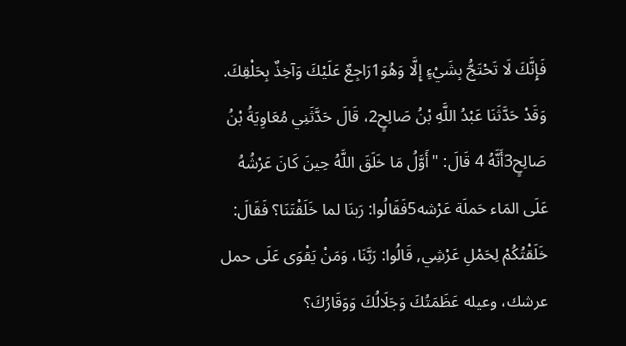فَإِنَّكَ لَا تَحْتَجُّ بِشَيْءٍ إِلَّا وَهُوَ1رَاجِعٌ عَلَيْكَ وَآخِذٌ بِحَلْقِكَ.
وَقَدْ حَدَّثَنَا عَبْدُ اللَّهِ بْنُ صَالِحٍ2، قَالَ حَدَّثَنِي مُعَاوِيَةُ بْنُ صَالِحٍ3أَنَّهُ 4 قَالَ: "أَوَّلُ مَا خَلَقَ اللَّهُ حِينَ كَانَ عَرْشُهُ عَلَى المَاء حَملَة عَرْشه5فَقَالُوا: رَبنَا لما خَلَقْتَنَا؟ فَقَالَ: خَلَقْتُكُمْ لِحَمْلِ عَرْشِي, قَالُوا: رَبَّنَا، وَمَنْ يَقْوَى عَلَى حمل عرشك، وعيله عَظَمَتُكَ وَجَلَالُكَ وَوَقَارُكَ؟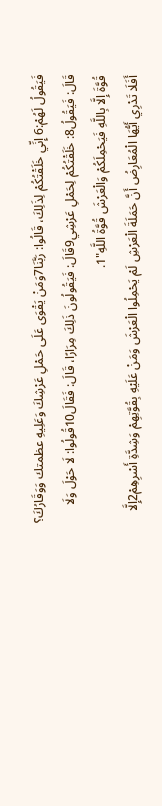فَيَقُولُ لَهُمْ:6 إِنِّي خَلَقْتُكُمْ لِذَلِكَ، قَالُوا: رَبَّنَا7وَمَنْ يَقْوَى عَلَى حَمْلِ عَرْشِكَ وَعَلِيهِ عظمتك وَوَقَارُكَ؟ قَالَ: فَيَقُولُ8: خَلَقْتُكُمْ لِحَمْلِ عَرْشِي9قَالَ: فَيَقُولُونَ ذَلِكَ مِرَارًا، قَالَ: فَقَالَ10قُولُوا: لَا حَوْلَ وَلَا
قُوَّةَ إِلَّا بِاللَّهِ فَيَحْمِلَكُمْ وَالْعَرْشَ قُوَّةُ اللَّهِ"1.
أَفَلَا تَدْرِي أَيُّهَا الْمُعَارِضُ أَنَّ حَمَلَةَ الْعَرْشِ لَمْ يَحْمِلُوا الْعَرْشَ وَمَنْ عَلَيْهِ بِقُوَّتِهِمْ وَشِدَّةِ أَسْرِهِمْ2إِلَّا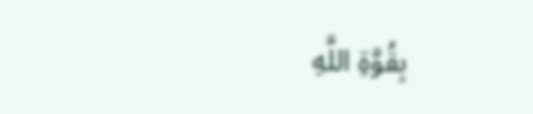بِقُوَّةِ اللَّهِ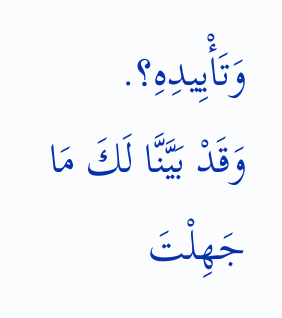وَتَأْيِيدِهِ؟.
وَقَدْ بَيَّنَّا لَكَ مَا جَهِلْتَ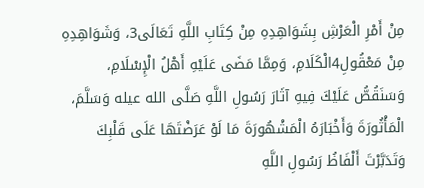مِنْ أَمْرِ الْعَرْشِ بِشَوَاهِدِهِ مِنْ كِتَابِ اللَّهِ تَعَالَى3، وَشَوَاهِدِهِ مِنْ مَعْقُولِ4الْكَلَامِ، وَمِمَّا مَضَى عَلَيْهِ أَهْلُ الْإِسْلَامِ، وَسَنَقُصُّ عَلَيْكَ فِيهِ آثَارَ رَسُولِ اللَّهِ صَلَّى الله عيله وَسَلَّمَ، الْمَأْثُورَةَ وَأَخْبَارَهُ الْمَشْهُورَةَ مَا لَوْ عَرَضْتَهَا عَلَى قَلْبِكَ وَتَدَبَّرْتَ أَلْفَاظُ رَسُولِ اللَّهِ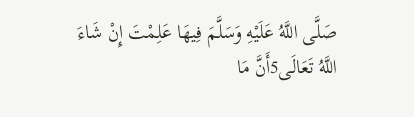صَلَّى اللَّهُ عَلَيْهِ وَسَلَّمَ فِيهَا عَلِمْتَ إِنْ شَاءَ اللَّهُ تَعَالَى5أَنَّ مَا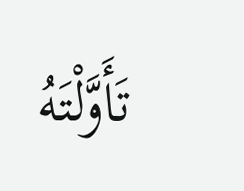تَأَوَّلْتَهُ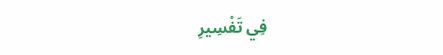فِي تَفْسِيرِ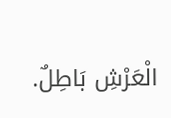الْعَرْشِ بَاطِلٌ.